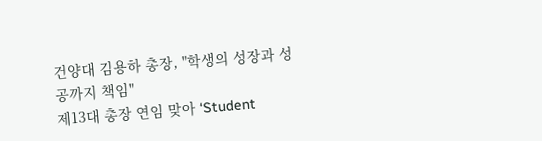건양대 김용하 총장, "학생의 성장과 성공까지 책임"
제13대 총장 연임 맞아 ‘Student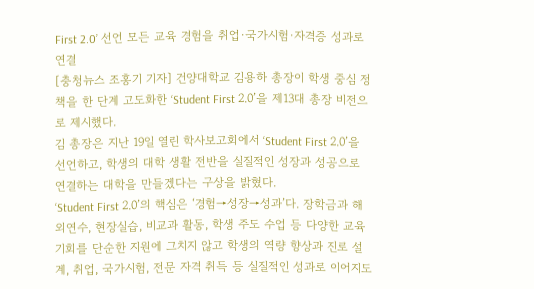First 2.0’ 선언 모든 교육 경험을 취업·국가시험·자격증 성과로 연결
[충청뉴스 조홍기 기자] 건양대학교 김용하 총장이 학생 중심 정책을 한 단계 고도화한 ‘Student First 2.0’을 제13대 총장 비전으로 제시했다.
김 총장은 지난 19일 열린 학사보고회에서 ‘Student First 2.0’을 선언하고, 학생의 대학 생활 전반을 실질적인 성장과 성공으로 연결하는 대학을 만들겠다는 구상을 밝혔다.
‘Student First 2.0’의 핵심은 ‘경험→성장→성과’다. 장학금과 해외연수, 현장실습, 비교과 활동, 학생 주도 수업 등 다양한 교육 기회를 단순한 지원에 그치지 않고 학생의 역량 향상과 진로 설계, 취업, 국가시험, 전문 자격 취득 등 실질적인 성과로 이어지도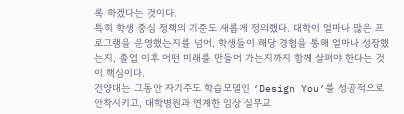록 하겠다는 것이다.
특히 학생 중심 정책의 기준도 새롭게 정의했다. 대학이 얼마나 많은 프로그램을 운영했는지를 넘어, 학생들이 해당 경험을 통해 얼마나 성장했는지, 졸업 이후 어떤 미래를 만들어 가는지까지 함께 살펴야 한다는 것이 핵심이다.
건양대는 그동안 자기주도 학습모델인 ‘Design You’를 성공적으로 안착시키고, 대학병원과 연계한 임상 실무교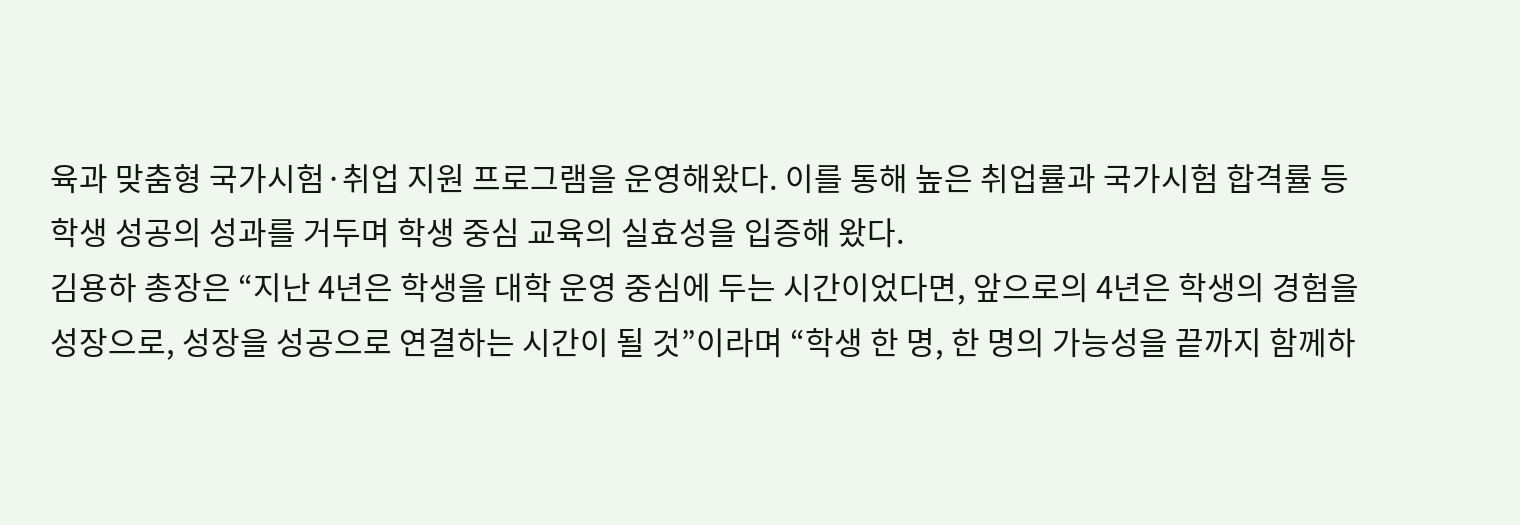육과 맞춤형 국가시험·취업 지원 프로그램을 운영해왔다. 이를 통해 높은 취업률과 국가시험 합격률 등 학생 성공의 성과를 거두며 학생 중심 교육의 실효성을 입증해 왔다.
김용하 총장은 “지난 4년은 학생을 대학 운영 중심에 두는 시간이었다면, 앞으로의 4년은 학생의 경험을 성장으로, 성장을 성공으로 연결하는 시간이 될 것”이라며 “학생 한 명, 한 명의 가능성을 끝까지 함께하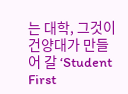는 대학, 그것이 건양대가 만들어 갈 ‘Student First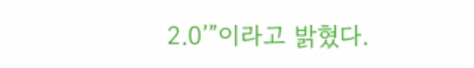2.0’”이라고 밝혔다.